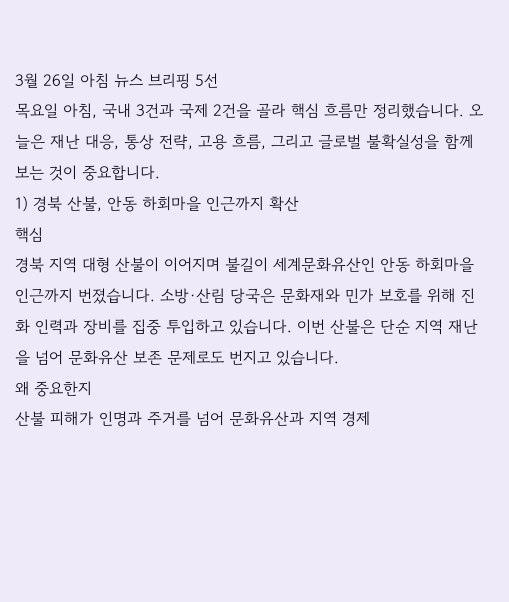3월 26일 아침 뉴스 브리핑 5선
목요일 아침, 국내 3건과 국제 2건을 골라 핵심 흐름만 정리했습니다. 오늘은 재난 대응, 통상 전략, 고용 흐름, 그리고 글로벌 불확실성을 함께 보는 것이 중요합니다.
1) 경북 산불, 안동 하회마을 인근까지 확산
핵심
경북 지역 대형 산불이 이어지며 불길이 세계문화유산인 안동 하회마을 인근까지 번졌습니다. 소방·산림 당국은 문화재와 민가 보호를 위해 진화 인력과 장비를 집중 투입하고 있습니다. 이번 산불은 단순 지역 재난을 넘어 문화유산 보존 문제로도 번지고 있습니다.
왜 중요한지
산불 피해가 인명과 주거를 넘어 문화유산과 지역 경제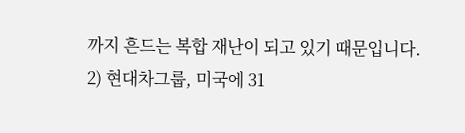까지 흔드는 복합 재난이 되고 있기 때문입니다.
2) 현대차그룹, 미국에 31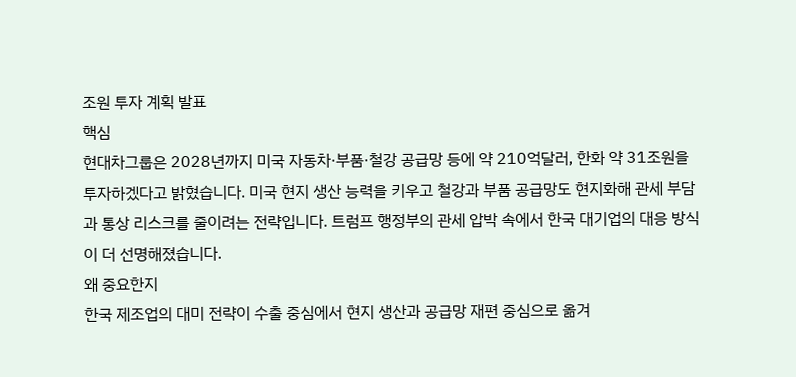조원 투자 계획 발표
핵심
현대차그룹은 2028년까지 미국 자동차·부품·철강 공급망 등에 약 210억달러, 한화 약 31조원을 투자하겠다고 밝혔습니다. 미국 현지 생산 능력을 키우고 철강과 부품 공급망도 현지화해 관세 부담과 통상 리스크를 줄이려는 전략입니다. 트럼프 행정부의 관세 압박 속에서 한국 대기업의 대응 방식이 더 선명해졌습니다.
왜 중요한지
한국 제조업의 대미 전략이 수출 중심에서 현지 생산과 공급망 재편 중심으로 옮겨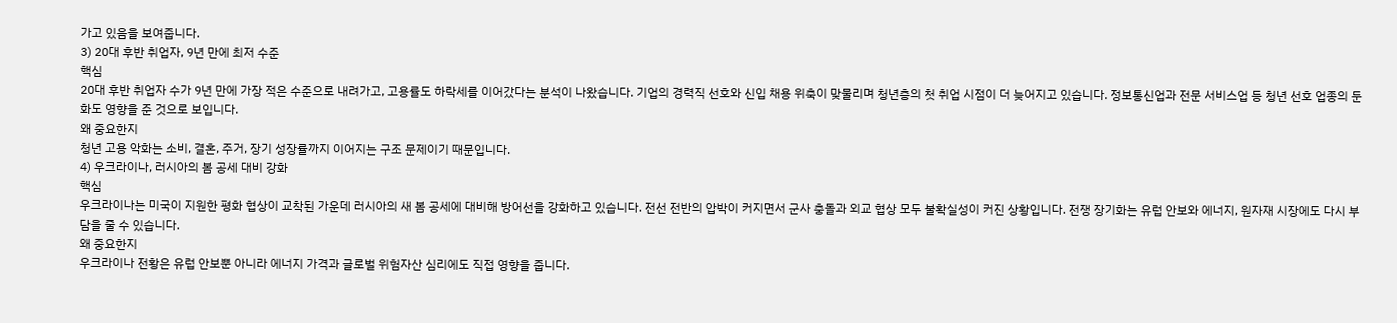가고 있음을 보여줍니다.
3) 20대 후반 취업자, 9년 만에 최저 수준
핵심
20대 후반 취업자 수가 9년 만에 가장 적은 수준으로 내려가고, 고용률도 하락세를 이어갔다는 분석이 나왔습니다. 기업의 경력직 선호와 신입 채용 위축이 맞물리며 청년층의 첫 취업 시점이 더 늦어지고 있습니다. 정보통신업과 전문 서비스업 등 청년 선호 업종의 둔화도 영향을 준 것으로 보입니다.
왜 중요한지
청년 고용 악화는 소비, 결혼, 주거, 장기 성장률까지 이어지는 구조 문제이기 때문입니다.
4) 우크라이나, 러시아의 봄 공세 대비 강화
핵심
우크라이나는 미국이 지원한 평화 협상이 교착된 가운데 러시아의 새 봄 공세에 대비해 방어선을 강화하고 있습니다. 전선 전반의 압박이 커지면서 군사 충돌과 외교 협상 모두 불확실성이 커진 상황입니다. 전쟁 장기화는 유럽 안보와 에너지, 원자재 시장에도 다시 부담을 줄 수 있습니다.
왜 중요한지
우크라이나 전황은 유럽 안보뿐 아니라 에너지 가격과 글로벌 위험자산 심리에도 직접 영향을 줍니다.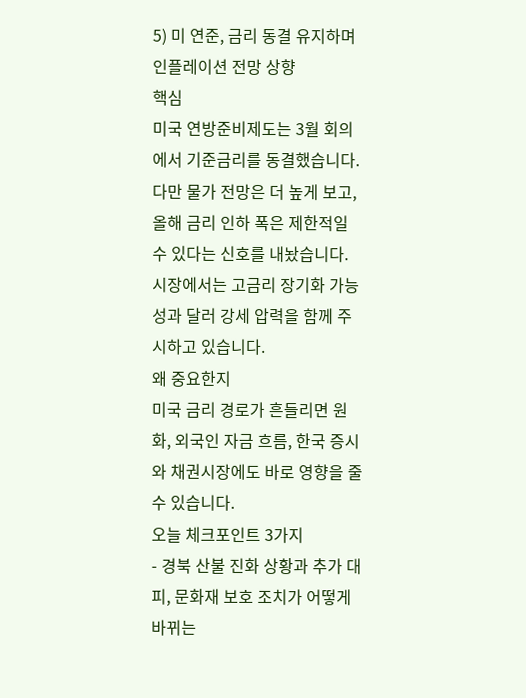5) 미 연준, 금리 동결 유지하며 인플레이션 전망 상향
핵심
미국 연방준비제도는 3월 회의에서 기준금리를 동결했습니다. 다만 물가 전망은 더 높게 보고, 올해 금리 인하 폭은 제한적일 수 있다는 신호를 내놨습니다. 시장에서는 고금리 장기화 가능성과 달러 강세 압력을 함께 주시하고 있습니다.
왜 중요한지
미국 금리 경로가 흔들리면 원화, 외국인 자금 흐름, 한국 증시와 채권시장에도 바로 영향을 줄 수 있습니다.
오늘 체크포인트 3가지
- 경북 산불 진화 상황과 추가 대피, 문화재 보호 조치가 어떻게 바뀌는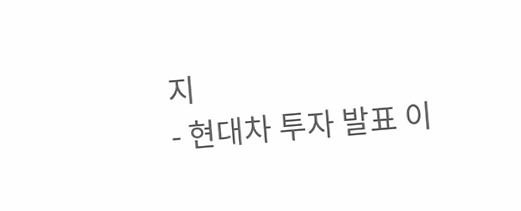지
- 현대차 투자 발표 이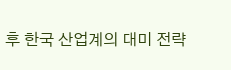후 한국 산업계의 대미 전략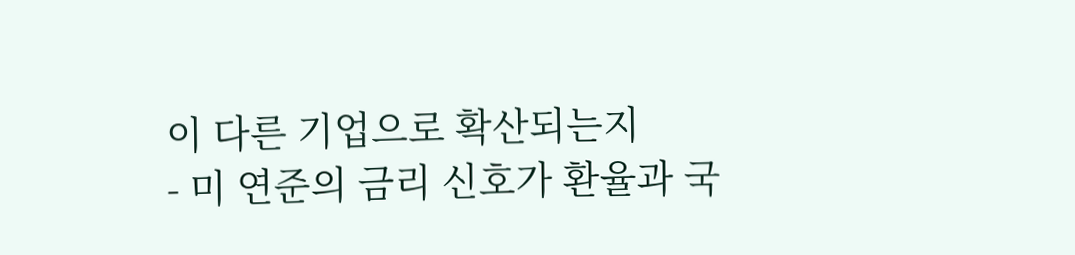이 다른 기업으로 확산되는지
- 미 연준의 금리 신호가 환율과 국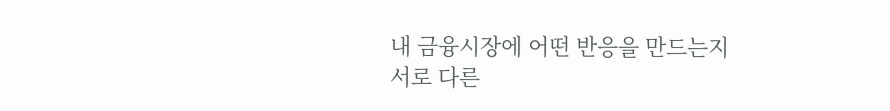내 금융시장에 어떤 반응을 만드는지
서로 다른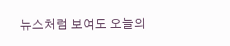뉴스처럼 보여도 오늘의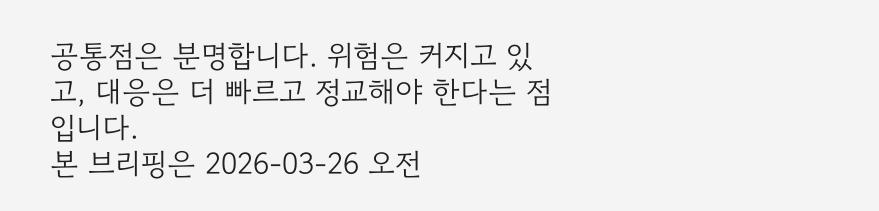공통점은 분명합니다. 위험은 커지고 있고, 대응은 더 빠르고 정교해야 한다는 점입니다.
본 브리핑은 2026-03-26 오전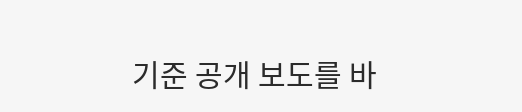기준 공개 보도를 바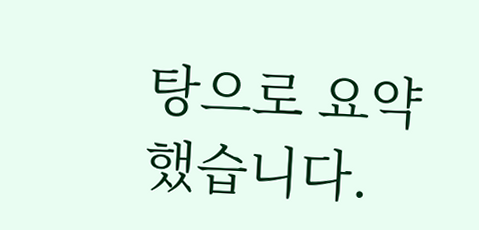탕으로 요약했습니다.